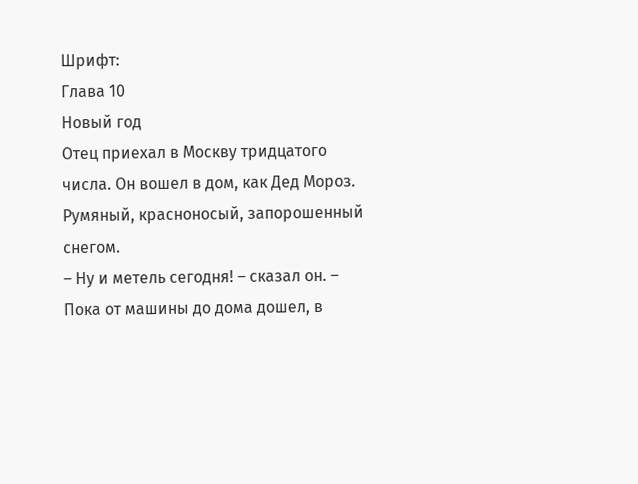Шрифт:
Глава 10
Новый год
Отец приехал в Москву тридцатого числа. Он вошел в дом, как Дед Мороз. Румяный, красноносый, запорошенный снегом.
– Ну и метель сегодня! – сказал он. – Пока от машины до дома дошел, в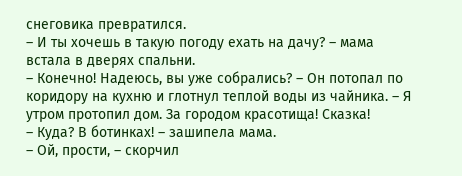снеговика превратился.
– И ты хочешь в такую погоду ехать на дачу? – мама встала в дверях спальни.
– Конечно! Надеюсь, вы уже собрались? – Он потопал по коридору на кухню и глотнул теплой воды из чайника. – Я утром протопил дом. За городом красотища! Сказка!
– Куда? В ботинках! – зашипела мама.
– Ой, прости, – скорчил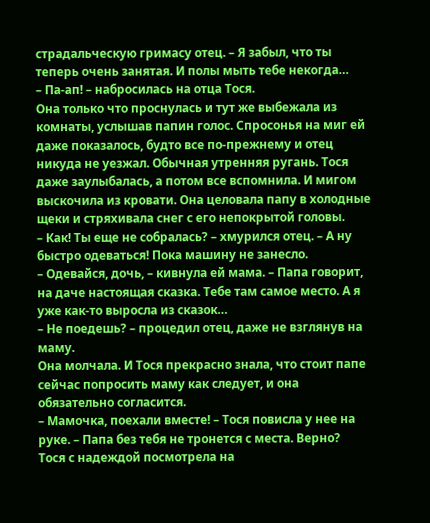страдальческую гримасу отец. – Я забыл, что ты теперь очень занятая. И полы мыть тебе некогда…
– Па-ап! – набросилась на отца Тося.
Она только что проснулась и тут же выбежала из комнаты, услышав папин голос. Спросонья на миг ей даже показалось, будто все по-прежнему и отец никуда не уезжал. Обычная утренняя ругань. Тося даже заулыбалась, а потом все вспомнила. И мигом выскочила из кровати. Она целовала папу в холодные щеки и стряхивала снег с его непокрытой головы.
– Как! Ты еще не собралась? – хмурился отец. – А ну быстро одеваться! Пока машину не занесло.
– Одевайся, дочь, – кивнула ей мама. – Папа говорит, на даче настоящая сказка. Тебе там самое место. А я уже как-то выросла из сказок…
– Не поедешь? – процедил отец, даже не взглянув на маму.
Она молчала. И Тося прекрасно знала, что стоит папе сейчас попросить маму как следует, и она обязательно согласится.
– Мамочка, поехали вместе! – Тося повисла у нее на руке. – Папа без тебя не тронется с места. Верно?
Тося с надеждой посмотрела на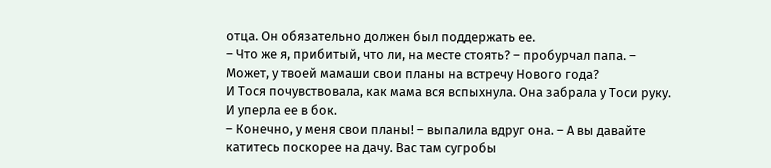отца. Он обязательно должен был поддержать ее.
– Что же я, прибитый, что ли, на месте стоять? – пробурчал папа. – Может, у твоей мамаши свои планы на встречу Нового года?
И Тося почувствовала, как мама вся вспыхнула. Она забрала у Тоси руку. И уперла ее в бок.
– Конечно, у меня свои планы! – выпалила вдруг она. – А вы давайте катитесь поскорее на дачу. Вас там сугробы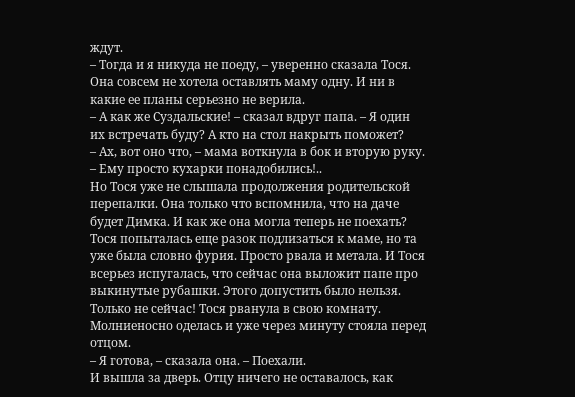ждут.
– Тогда и я никуда не поеду, – уверенно сказала Тося.
Она совсем не хотела оставлять маму одну. И ни в какие ее планы серьезно не верила.
– А как же Суздальские! – сказал вдруг папа. – Я один их встречать буду? А кто на стол накрыть поможет?
– Ах, вот оно что, – мама воткнула в бок и вторую руку. – Ему просто кухарки понадобились!..
Но Тося уже не слышала продолжения родительской перепалки. Она только что вспомнила, что на даче будет Димка. И как же она могла теперь не поехать? Тося попыталась еще разок подлизаться к маме, но та уже была словно фурия. Просто рвала и метала. И Тося всерьез испугалась, что сейчас она выложит папе про выкинутые рубашки. Этого допустить было нельзя. Только не сейчас! Тося рванула в свою комнату. Молниеносно оделась и уже через минуту стояла перед отцом.
– Я готова, – сказала она. – Поехали.
И вышла за дверь. Отцу ничего не оставалось, как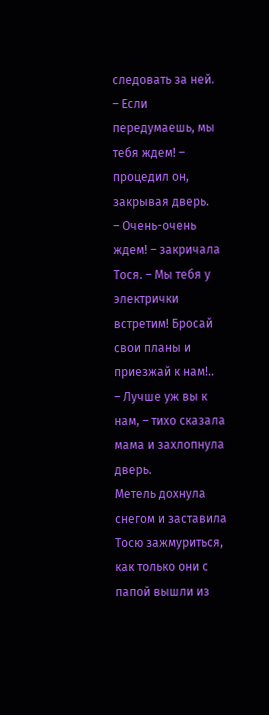следовать за ней.
– Если передумаешь, мы тебя ждем! – процедил он, закрывая дверь.
– Очень-очень ждем! – закричала Тося. – Мы тебя у электрички встретим! Бросай свои планы и приезжай к нам!..
– Лучше уж вы к нам, – тихо сказала мама и захлопнула дверь.
Метель дохнула снегом и заставила Тосю зажмуриться, как только они с папой вышли из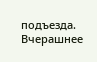подъезда. Вчерашнее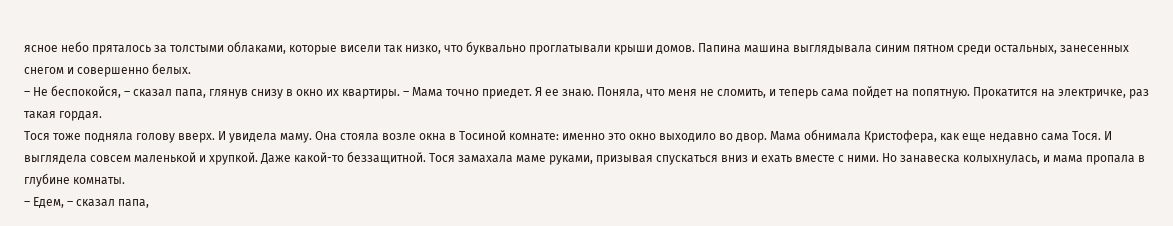ясное небо пряталось за толстыми облаками, которые висели так низко, что буквально проглатывали крыши домов. Папина машина выглядывала синим пятном среди остальных, занесенных снегом и совершенно белых.
– Не беспокойся, – сказал папа, глянув снизу в окно их квартиры. – Мама точно приедет. Я ее знаю. Поняла, что меня не сломить, и теперь сама пойдет на попятную. Прокатится на электричке, раз такая гордая.
Тося тоже подняла голову вверх. И увидела маму. Она стояла возле окна в Тосиной комнате: именно это окно выходило во двор. Мама обнимала Кристофера, как еще недавно сама Тося. И выглядела совсем маленькой и хрупкой. Даже какой-то беззащитной. Тося замахала маме руками, призывая спускаться вниз и ехать вместе с ними. Но занавеска колыхнулась, и мама пропала в глубине комнаты.
– Едем, – сказал папа,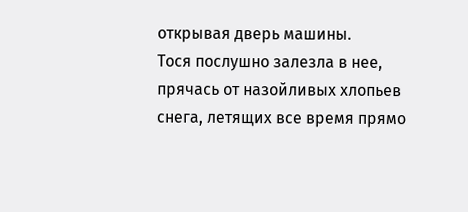открывая дверь машины.
Тося послушно залезла в нее, прячась от назойливых хлопьев снега, летящих все время прямо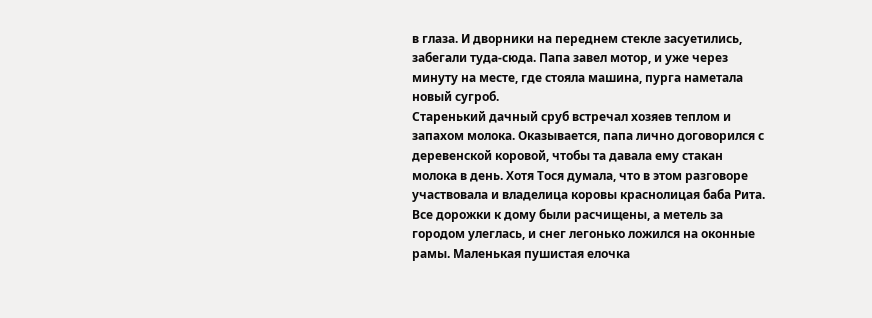в глаза. И дворники на переднем стекле засуетились, забегали туда-сюда. Папа завел мотор, и уже через минуту на месте, где стояла машина, пурга наметала новый сугроб.
Старенький дачный сруб встречал хозяев теплом и запахом молока. Оказывается, папа лично договорился с деревенской коровой, чтобы та давала ему стакан молока в день. Хотя Тося думала, что в этом разговоре участвовала и владелица коровы краснолицая баба Рита. Все дорожки к дому были расчищены, а метель за городом улеглась, и снег легонько ложился на оконные рамы. Маленькая пушистая елочка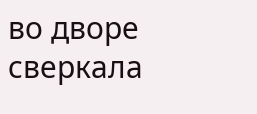во дворе сверкала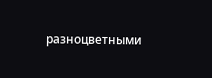разноцветными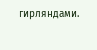гирляндами.